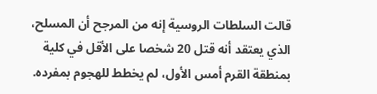قالت السلطات الروسية إنه من المرجح أن المسلح، الذي يعتقد أنه قتل 20 شخصا على الأقل في كلية بمنطقة القرم أمس الأول، لم يخطط للهجوم بمفرده.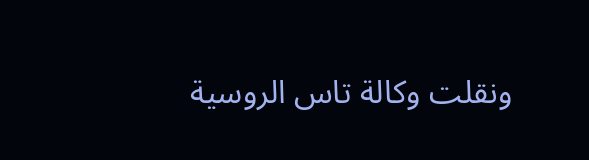ونقلت وكالة تاس الروسية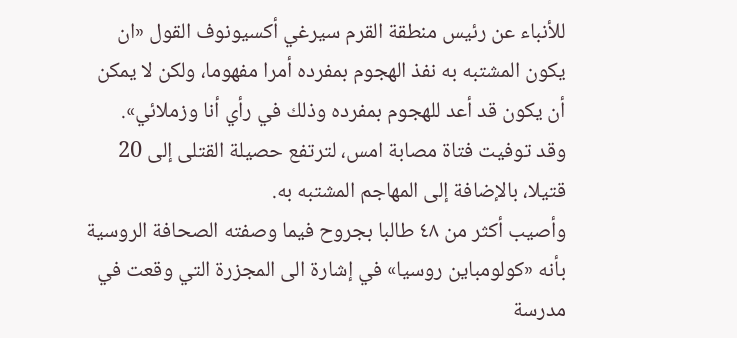للأنباء عن رئيس منطقة القرم سيرغي أكسيونوف القول «ان يكون المشتبه به نفذ الهجوم بمفرده أمرا مفهوما، ولكن لا يمكن أن يكون قد أعد للهجوم بمفرده وذلك في رأي أنا وزملائي».
وقد توفيت فتاة مصابة امس، لترتفع حصيلة القتلى إلى 20 قتيلا، بالإضافة إلى المهاجم المشتبه به.
وأصيب أكثر من ٤٨ طالبا بجروح فيما وصفته الصحافة الروسية بأنه «كولومباين روسيا» في إشارة الى المجزرة التي وقعت في مدرسة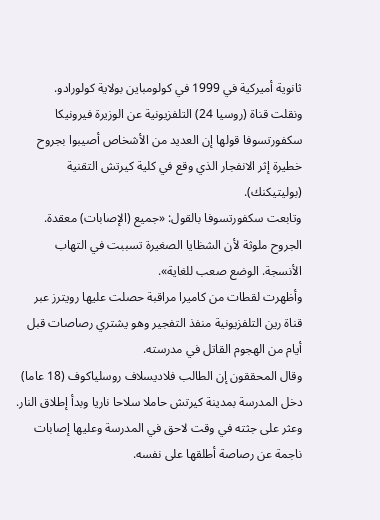ثانوية أميركية في 1999 في كولومباين بولاية كولورادو.
ونقلت قناة (روسيا 24) التلفزيونية عن الوزيرة فيرونيكا سكفورتسوفا قولها إن العديد من الأشخاص أصيبوا بجروح خطيرة إثر الانفجار الذي وقع في كلية كيرتش التقنية (بوليتيكنك).
وتابعت سكفورتسوفا بالقول: «جميع (الإصابات) معقدة.
الجروح ملوثة لأن الشظايا الصغيرة تسببت في التهاب الأنسجة. الوضع صعب للغاية».
وأظهرت لقطات من كاميرا مراقبة حصلت عليها رويترز عبر قناة رين التلفزيونية منفذ التفجير وهو يشتري رصاصات قبل أيام من الهجوم القاتل في مدرسته.
وقال المحققون إن الطالب فلاديسلاف روسلياكوف (18 عاما) دخل المدرسة بمدينة كيرتش حاملا سلاحا ناريا وبدأ إطلاق النار.
وعثر على جثته في وقت لاحق في المدرسة وعليها إصابات ناجمة عن رصاصة أطلقها على نفسه.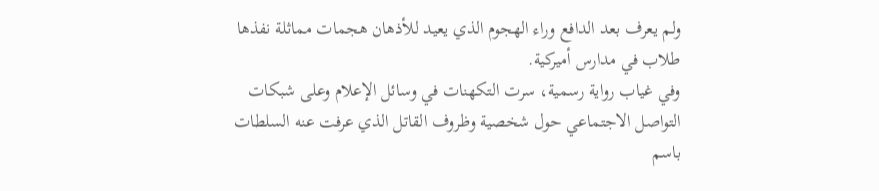ولم يعرف بعد الدافع وراء الهجوم الذي يعيد للأذهان هجمات مماثلة نفذها طلاب في مدارس أميركية.
وفي غياب رواية رسمية، سرت التكهنات في وسائل الإعلام وعلى شبكات التواصل الاجتماعي حول شخصية وظروف القاتل الذي عرفت عنه السلطات باسم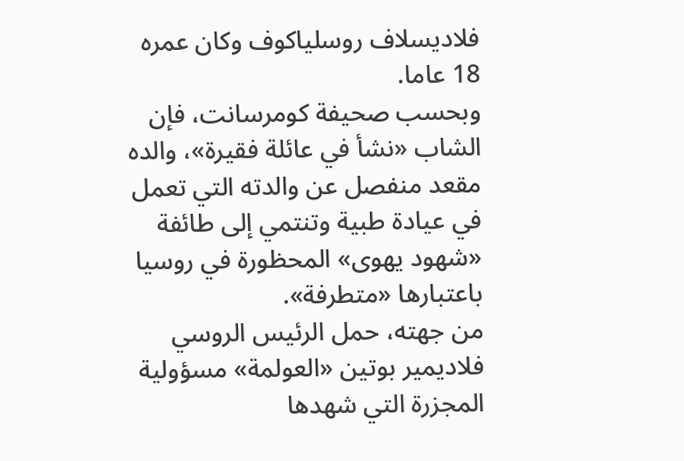فلاديسلاف روسلياكوف وكان عمره 18 عاما.
وبحسب صحيفة كومرسانت، فإن الشاب «نشأ في عائلة فقيرة»، والده مقعد منفصل عن والدته التي تعمل في عيادة طبية وتنتمي إلى طائفة «شهود يهوى» المحظورة في روسيا باعتبارها «متطرفة».
من جهته، حمل الرئيس الروسي فلاديمير بوتين «العولمة» مسؤولية المجزرة التي شهدها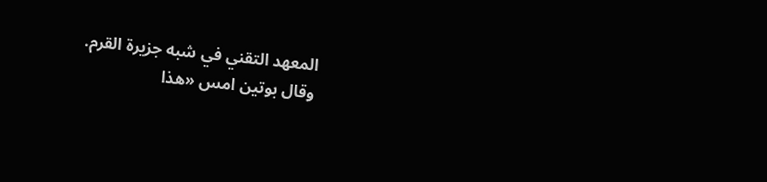المعهد التقني في شبه جزيرة القرم.
وقال بوتين امس «هذا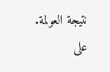نتيجة العولمة.
على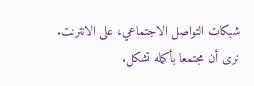شبكات التواصل الاجتماعي، على الانترنت.
نرى أن مجتمعا بأكمله تشكل.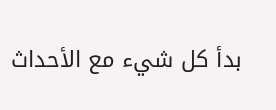بدأ كل شيء مع الأحداث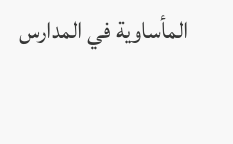المأساوية في المدارس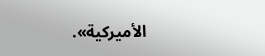الأميركية».